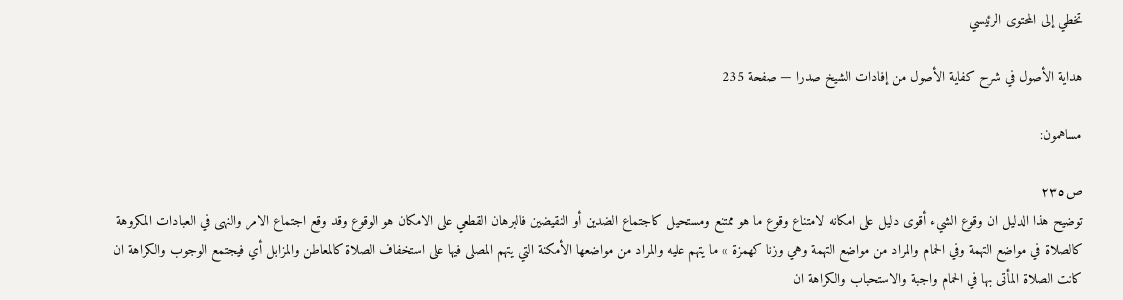تخطي إلى المحتوى الرئيسي

هداية الأصول في شرح كفاية الأصول من إفادات الشيخ صدرا — صفحة 235

مساهمون:

ص٢٣٥
توضيح هذا الدليل ان وقوع الشيء أقوى دليل على امكانه لامتناع وقوع ما هو ممتنع ومستحيل كاجتماع الضدين أو النقيضين فالبرهان القطعي على الامكان هو الوقوع وقد وقع اجتماع الامر والنهى في العبادات المكروهة كالصلاة في مواضع التهمة وفي الحمام والمراد من مواضع التهمة وهي وزنا كهمزة » ما يتهم عليه والمراد من مواضعها الأمكنة التي يتهم المصلى فيها على استخفاف الصلاة كالمعاطن والمزابل أي فيجتمع الوجوب والكراهة ان كانت الصلاة المأتى بها في الحمام واجبة والاستحباب والكراهة ان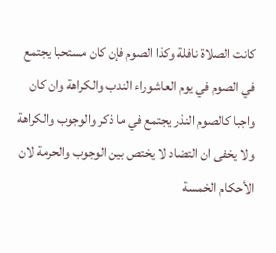كانت الصلاة نافلة وكذا الصوم فإن كان مستحبا يجتمع في الصوم في يوم العاشوراء الندب والكراهة وان كان واجبا كالصوم النذر يجتمع في ما ذكر والوجوب والكراهة ولا يخفى ان التضاد لا يختص بين الوجوب والحرمة لان الأحكام الخمسة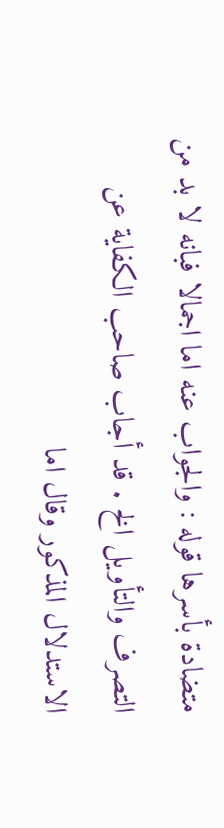متضادة بأسرها قوله : والجواب عنه اما اجمالا فبانه لا بد من التصرف والتأويل الخ . قد أجاب صاحب الكفاية عن الاستدلال المذكور وقال اما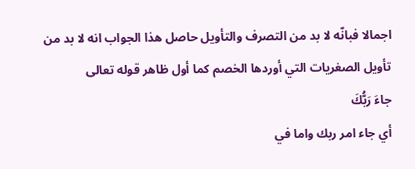اجمالا فبانّه لا بد من التصرف والتأويل حاصل هذا الجواب انه لا بد من تأويل الصغريات التي أوردها الخصم كما أول ظاهر قوله تعالى
جاءَ رَبُّكَ
أي جاء امر ربك واما في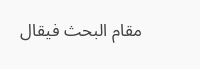مقام البحث فيقال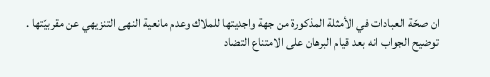ان صحّة العبادات في الأمثلة المذكورة من جهة واجديتها للملاك وعدم مانعية النهى التنزيهي عن مقربيّتها . توضيح الجواب انه بعد قيام البرهان على الامتناع التضاد